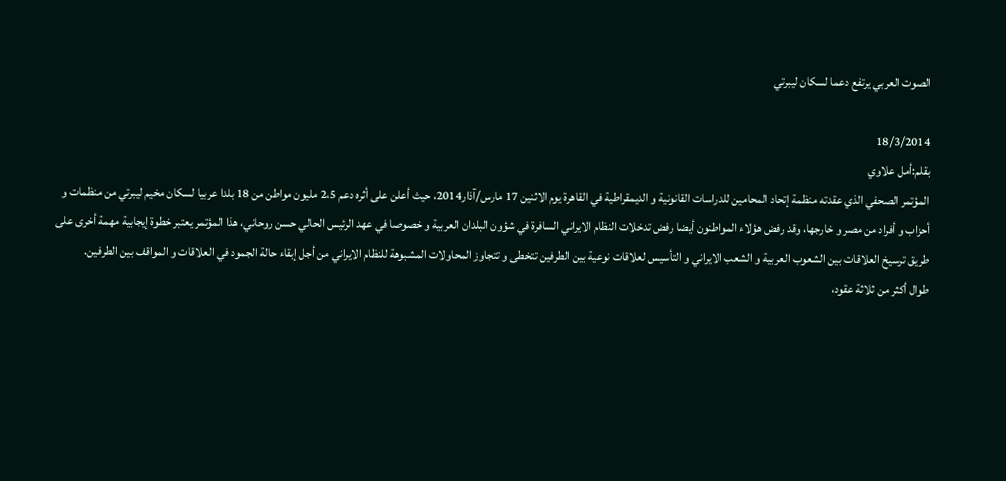الصوت العربي يرتفع دعما لسکان ليبرتي

18/3/2014
بقلم:أمل علاوي
المؤتمر الصحفي الذي عقدته منظمة إتحاد المحامين للدراسات القانونية و الديمقراطية في القاهرة يوم الاثنين 17 مارس/آذار2014، حيث أعلن علی أثره دعم 2،5 مليون مواطن من 18 بلدا عربيا لسکان مخيم ليبرتي من منظمات و أحزاب و أفراد من مصر و خارجها، وقد رفض هؤلاء المواطنون أيضا رفض تدخلات النظام الايراني السافرة في شؤون البلدان العربية و خصوصا في عهد الرئيس الحالي حسن روحاني، هذا المؤتمر يعتبر خطوة إيجابية مهمة أخری علی طريق ترسيخ العلاقات بين الشعوب العربية و الشعب الايراني و التأسيس لعلاقات نوعية بين الطرفين تتخطی و تتجاوز المحاولات المشبوهة للنظام الايراني من أجل إبقاء حالة الجمود في العلاقات و المواقف بين الطرفين.
طوال أکثر من ثلاثة عقود،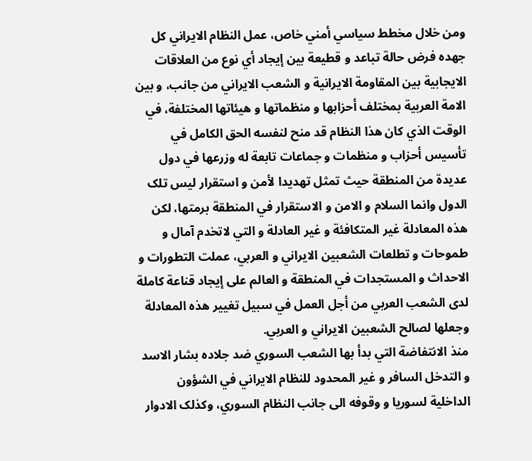ومن خلال مخطط سياسي أمني خاص، عمل النظام الايراني کل جهده فرض حالة تباعد و قطيعة بين إيجاد أي نوع من العلاقات الايجابية بين المقاومة الايرانية و الشعب الايراني من جانب، و بين الامة العربية بمختلف أحزابها و منظماتها و هيئاتها المختلفة، في الوقت الذي کان هذا النظام قد منح لنفسه الحق الکامل في تأسيس أحزاب و منظمات و جماعات تابعة له وزرعها في دول عديدة من المنطقة حيث تمثل تهديدا لأمن و استقرار ليس تلک الدول وانما السلام و الامن و الاستقرار في المنطقة برمتها، لکن هذه المعادلة غير المتکافئة و غير العادلة و التي لاتخدم آمال و طموحات و تطلعات الشعبين الايراني و العربي، عملت التطورات و الاحداث و المستجدات في المنطقة و العالم علی إيجاد قناعة کاملة لدی الشعب العربي من أجل العمل في سبيل تغيير هذه المعادلة وجعلها لصالح الشعبين الايراني و العربي.
منذ الانتفاضة التي بدأ بها الشعب السوري ضد جلاده بشار الاسد و التدخل السافر و غير المحدود للنظام الايراني في الشؤون الداخلية لسوريا و وقوفه الی جانب النظام السوري، وکذلک الادوار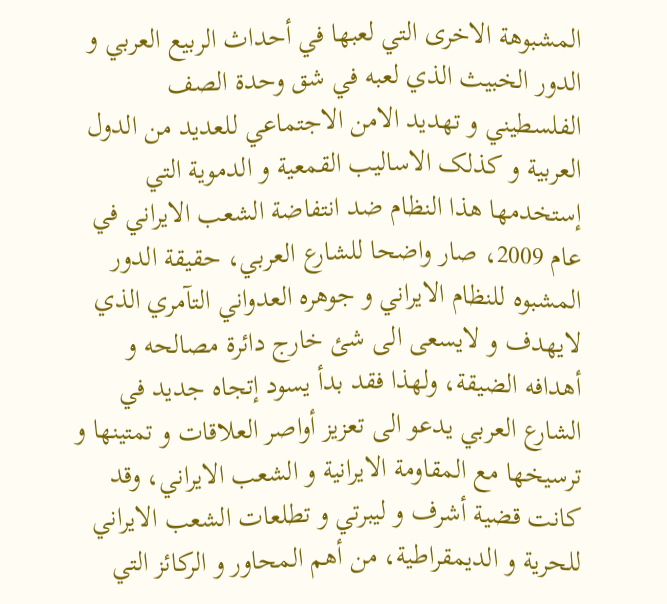المشبوهة الاخری التي لعبها في أحداث الربيع العربي و الدور الخبيث الذي لعبه في شق وحدة الصف الفلسطيني و تهديد الامن الاجتماعي للعديد من الدول العربية و کذلک الاساليب القمعية و الدموية التي إستخدمها هذا النظام ضد انتفاضة الشعب الايراني في عام 2009، صار واضحا للشارع العربي، حقيقة الدور المشبوه للنظام الايراني و جوهره العدواني التآمري الذي لايهدف و لايسعی الی شئ خارج دائرة مصالحه و أهدافه الضيقة، ولهذا فقد بدأ يسود إتجاه جديد في الشارع العربي يدعو الی تعزيز أواصر العلاقات و تمتينها و ترسيخها مع المقاومة الايرانية و الشعب الايراني، وقد کانت قضية أشرف و ليبرتي و تطلعات الشعب الايراني للحرية و الديمقراطية، من أهم المحاور و الرکائز التي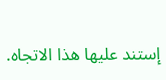إستند عليها هذا الاتجاه.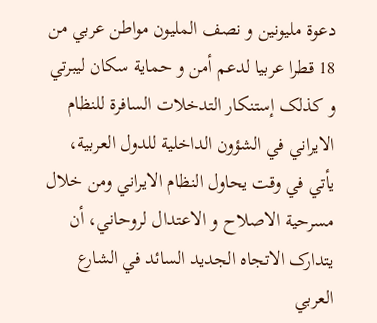دعوة مليونين و نصف المليون مواطن عربي من 18 قطرا عربيا لدعم أمن و حماية سکان ليبرتي و کذلک إستنکار التدخلات السافرة للنظام الايراني في الشؤون الداخلية للدول العربية، يأتي في وقت يحاول النظام الايراني ومن خلال مسرحية الاصلاح و الاعتدال لروحاني، أن يتدارک الاتجاه الجديد السائد في الشارع العربي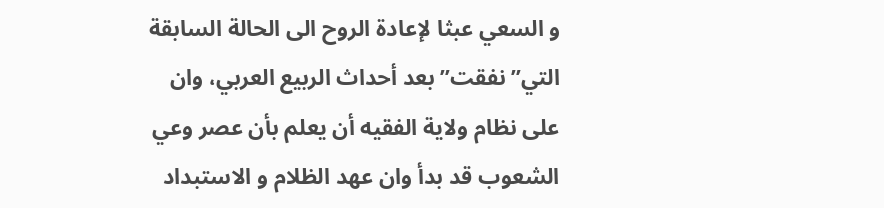و السعي عبثا لإعادة الروح الی الحالة السابقة التي”نفقت” بعد أحداث الربيع العربي، وان علی نظام ولاية الفقيه أن يعلم بأن عصر وعي الشعوب قد بدأ وان عهد الظلام و الاستبداد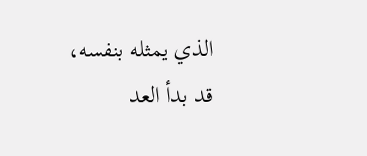الذي يمثله بنفسه، قد بدأ العد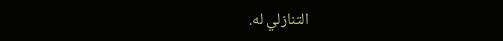التنازلي له.